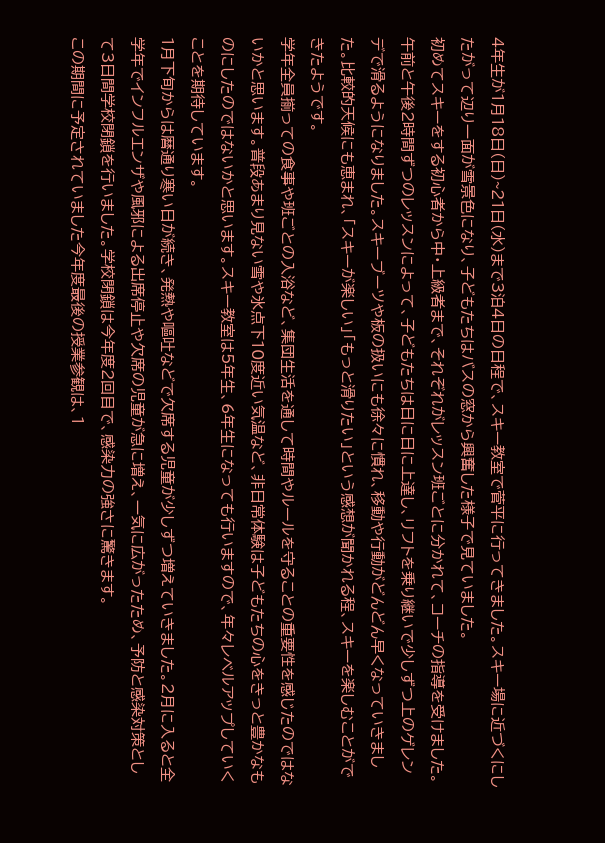4年生が1月18日(日)~21日(水)まで3泊4日の日程で、スキー教室で菅平に行ってきました。スキー場に近づくにしたがって辺り一面が雪景色になり、子どもたちはバスの窓から興奮した様子で見ていました。
初めてスキーをする初心者から中・上級者まで、それぞれがレッスン班ごとに分かれて、コーチの指導を受けました。午前と午後2時間ずつのレッスンによって、子どもたちは日に日に上達し、リフトを乗り継いで少しずつ上のゲレンデで滑るようになりました。スキーブーツや板の扱いにも徐々に慣れ、移動や行動がどんどん早くなっていきました。比較的天候にも恵まれ、「スキーが楽しい」「もっと滑りたい」という感想が聞かれる程、スキーを楽しむことができたようです。
学年全員揃っての食事や班ごとの入浴など、集団生活を通して時間やルールを守ることの重要性を感じたのではないかと思います。普段あまり見ない雪や氷点下10度近い気温など、非日常体験は子どもたちの心をきっと豊かなものにしたのではないかと思います。スキー教室は5年生、6年生になっても行いますので、年々レベルアップしていくことを期待しています。
1月下旬からは暦通り寒い日が続き、発熱や嘔吐などで欠席する児童が少しずつ増えていきました。2月に入ると全学年でインフルエンザや風邪による出席停止や欠席の児童が急に増え、一気に広がったため、予防と感染対策として3日間学校閉鎖を行いました。学校閉鎖は今年度2回目で、感染力の強さに驚きます。
この期間に予定されていました今年度最後の授業参観は、1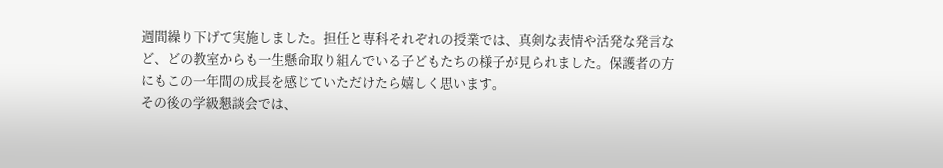週間繰り下げて実施しました。担任と専科それぞれの授業では、真剣な表情や活発な発言など、どの教室からも一生懸命取り組んでいる子どもたちの様子が見られました。保護者の方にもこの一年間の成長を感じていただけたら嬉しく思います。
その後の学級懇談会では、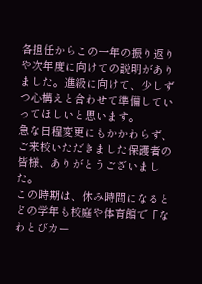各担任からこの一年の振り返りや次年度に向けての説明がありました。進級に向けて、少しずつ心構えと合わせて準備していってほしいと思います。
急な日程変更にもかかわらず、ご来校いただきました保護者の皆様、ありがとうございました。
この時期は、休み時間になるとどの学年も校庭や体育館で「なわとびカー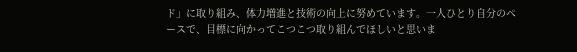ド」に取り組み、体力増進と技術の向上に努めています。一人ひとり自分のペースで、目標に向かってこつこつ取り組んでほしいと思いま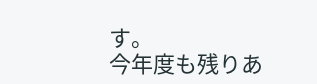す。
今年度も残りあ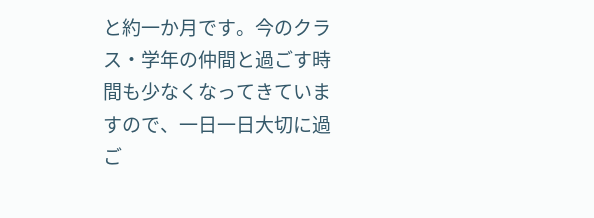と約一か月です。今のクラス・学年の仲間と過ごす時間も少なくなってきていますので、一日一日大切に過ご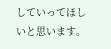していってほしいと思います。